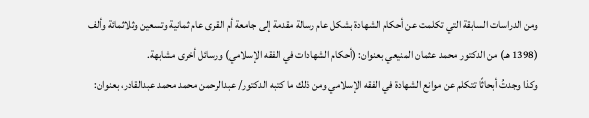ومن الدراسات السابقة التي تكلمت عن أحكام الشهادة بشكل عام رسالة مقدمة إلى جامعة أم القرى عام ثمانية وتسعين وثلاثمائة وألف (1398 هـ) من الدكتور محمد عثمان المنيعي بعنوان: (أحكام الشهادات في الفقه الإسلامي) ورسائل أخرى مشابهة.
وكذا وجدتُ أبحاثًا تتكلم عن موانع الشهادة في الفقه الإسلامي ومن ذلك ما كتبه الدكتور/ عبدالرحمن محمد محمد عبدالقادر، بعنوان: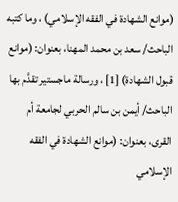(موانع الشهادة في الفقه الإسلامي) ، وما كتبه الباحث/ سعد بن محمد المهنا، بعنوان: (موانع قبول الشهادة) [1] ، ورسالة ماجستير تقدَّم بها الباحث/ أيمن بن سالم الحربي لجامعة أم القرى، بعنوان: (موانع الشهادة في الفقه الإسلامي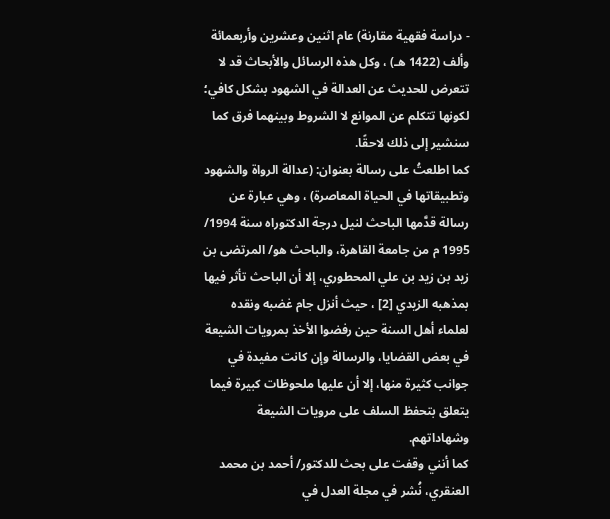- دراسة فقهية مقارنة) عام اثنين وعشرين وأربعمائة وألف (1422 هـ) ، وكل هذه الرسائل والأبحاث قد لا تتعرض للحديث عن العدالة في الشهود بشكل كافي؛ لكونها تتكلم عن الموانع لا الشروط وبينهما فرق كما سنشير إلى ذلك لاحقًا.
كما اطلعتُ على رسالة بعنوان: (عدالة الرواة والشهود وتطبيقاتها في الحياة المعاصرة) ، وهي عبارة عن رسالة قدَّمها الباحث لنيل درجة الدكتوراه سنة 1994/ 1995 م من جامعة القاهرة، والباحث هو/ المرتضى بن زيد بن زيد بن علي المحطوري، إلا أن الباحث تأثر فيها بمذهبه الزيدي [2] ، حيث أنزل جام غضبه ونقده لعلماء أهل السنة حين رفضوا الأخذ بمرويات الشيعة في بعض القضايا، والرسالة وإن كانت مفيدة في جوانب كثيرة منها، إلا أن عليها ملحوظات كبيرة فيما يتعلق بتحفظ السلف على مرويات الشيعة وشهاداتهم.
كما أنني وقفت على بحث للدكتور/ أحمد بن محمد العنقري، نُشر في مجلة العدل في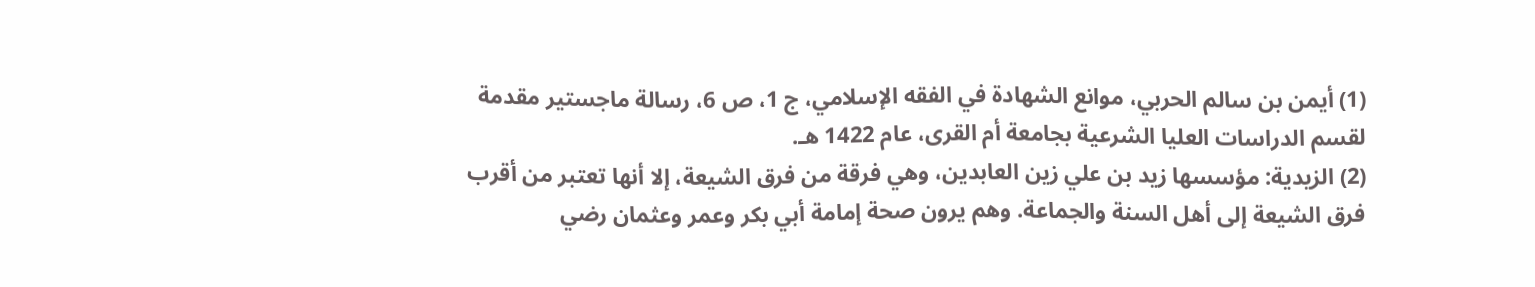(1) أيمن بن سالم الحربي، موانع الشهادة في الفقه الإسلامي، ج 1، ص 6، رسالة ماجستير مقدمة لقسم الدراسات العليا الشرعية بجامعة أم القرى، عام 1422 هـ.
(2) الزيدية: مؤسسها زيد بن علي زين العابدين، وهي فرقة من فرق الشيعة، إلا أنها تعتبر من أقرب فرق الشيعة إلى أهل السنة والجماعة. وهم يرون صحة إمامة أبي بكر وعمر وعثمان رضي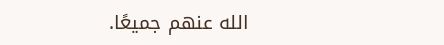الله عنهم جميعًا.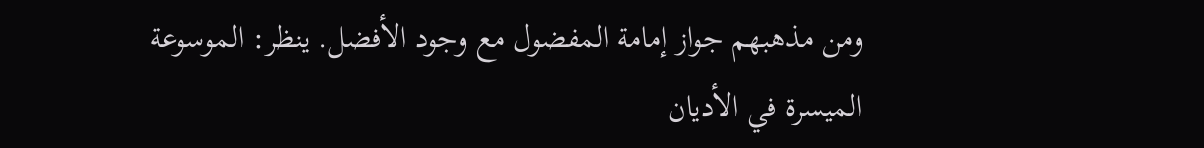ومن مذهبهم جواز إمامة المفضول مع وجود الأفضل. ينظر: الموسوعة الميسرة في الأديان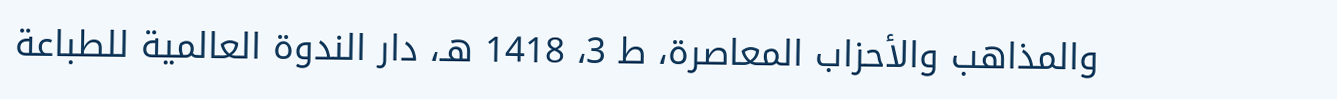والمذاهب والأحزاب المعاصرة، ط 3، 1418 هـ، دار الندوة العالمية للطباعة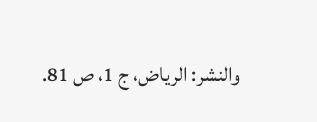والنشر: الرياض، ج 1، ص 81.